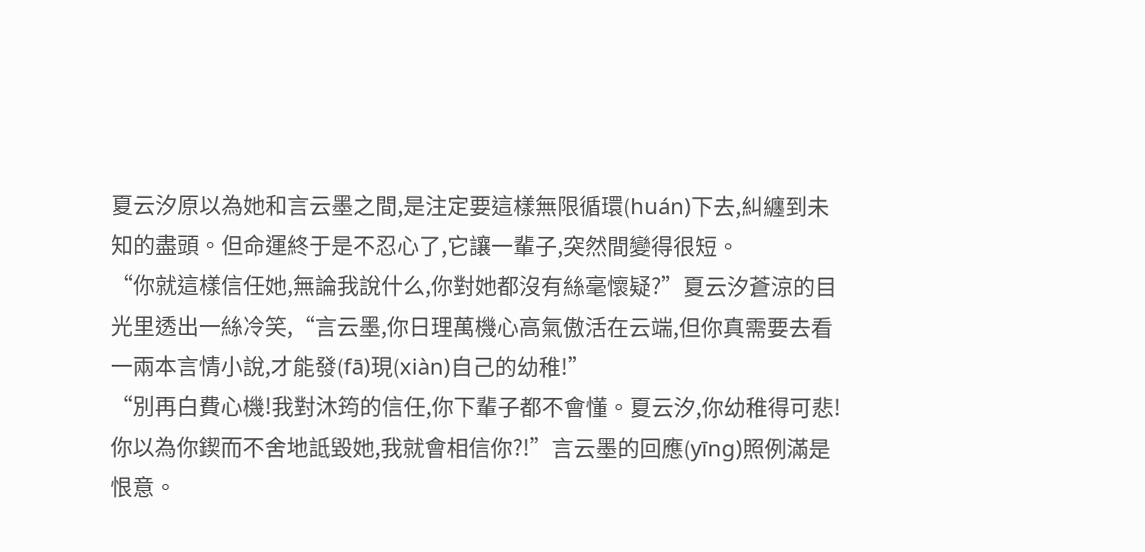夏云汐原以為她和言云墨之間,是注定要這樣無限循環(huán)下去,糾纏到未知的盡頭。但命運終于是不忍心了,它讓一輩子,突然間變得很短。
“你就這樣信任她,無論我說什么,你對她都沒有絲毫懷疑?”夏云汐蒼涼的目光里透出一絲冷笑,“言云墨,你日理萬機心高氣傲活在云端,但你真需要去看一兩本言情小說,才能發(fā)現(xiàn)自己的幼稚!”
“別再白費心機!我對沐筠的信任,你下輩子都不會懂。夏云汐,你幼稚得可悲!你以為你鍥而不舍地詆毀她,我就會相信你?!”言云墨的回應(yīng)照例滿是恨意。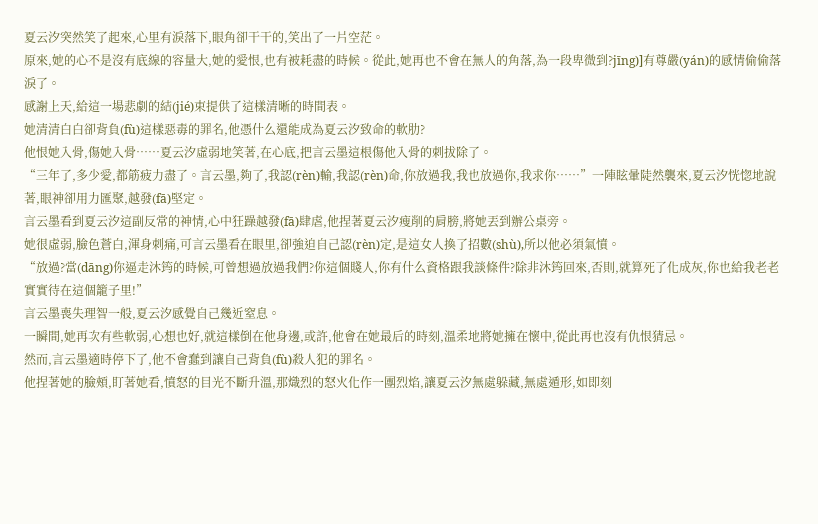夏云汐突然笑了起來,心里有淚落下,眼角卻干干的,笑出了一片空茫。
原來,她的心不是沒有底線的容量大,她的愛恨,也有被耗盡的時候。從此,她再也不會在無人的角落,為一段卑微到?jīng)]有尊嚴(yán)的感情偷偷落淚了。
感謝上天,給這一場悲劇的結(jié)束提供了這樣清晰的時間表。
她清清白白卻背負(fù)這樣惡毒的罪名,他憑什么還能成為夏云汐致命的軟肋?
他恨她入骨,傷她入骨……夏云汐虛弱地笑著,在心底,把言云墨這根傷他入骨的刺拔除了。
“三年了,多少愛,都筋疲力盡了。言云墨,夠了,我認(rèn)輸,我認(rèn)命,你放過我,我也放過你,我求你……”一陣眩暈陡然襲來,夏云汐恍惚地說著,眼神卻用力匯聚,越發(fā)堅定。
言云墨看到夏云汐這副反常的神情,心中狂躁越發(fā)肆虐,他捏著夏云汐瘦削的肩膀,將她丟到辦公桌旁。
她很虛弱,臉色蒼白,渾身刺痛,可言云墨看在眼里,卻強迫自己認(rèn)定,是這女人換了招數(shù),所以他必須氣憤。
“放過?當(dāng)你逼走沐筠的時候,可曾想過放過我們?你這個賤人,你有什么資格跟我談條件?除非沐筠回來,否則,就算死了化成灰,你也給我老老實實待在這個籠子里!”
言云墨喪失理智一般,夏云汐感覺自己幾近窒息。
一瞬間,她再次有些軟弱,心想也好,就這樣倒在他身邊,或許,他會在她最后的時刻,溫柔地將她擁在懷中,從此再也沒有仇恨猜忌。
然而,言云墨適時停下了,他不會蠢到讓自己背負(fù)殺人犯的罪名。
他捏著她的臉頰,盯著她看,憤怒的目光不斷升溫,那熾烈的怒火化作一團烈焰,讓夏云汐無處躲藏,無處遁形,如即刻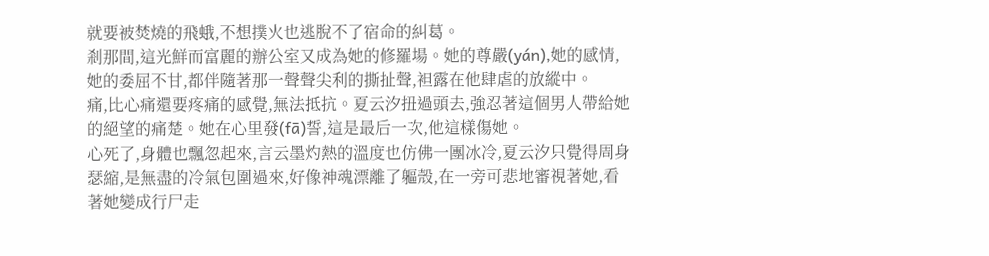就要被焚燒的飛蛾,不想撲火也逃脫不了宿命的糾葛。
剎那間,這光鮮而富麗的辦公室又成為她的修羅場。她的尊嚴(yán),她的感情,她的委屈不甘,都伴隨著那一聲聲尖利的撕扯聲,袒露在他肆虐的放縱中。
痛,比心痛還要疼痛的感覺,無法抵抗。夏云汐扭過頭去,強忍著這個男人帶給她的絕望的痛楚。她在心里發(fā)誓,這是最后一次,他這樣傷她。
心死了,身體也飄忽起來,言云墨灼熱的溫度也仿佛一團冰冷,夏云汐只覺得周身瑟縮,是無盡的冷氣包圍過來,好像神魂漂離了軀殼,在一旁可悲地審視著她,看著她變成行尸走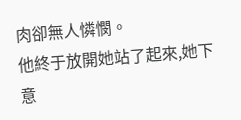肉卻無人憐憫。
他終于放開她站了起來,她下意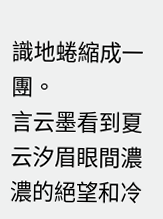識地蜷縮成一團。
言云墨看到夏云汐眉眼間濃濃的絕望和冷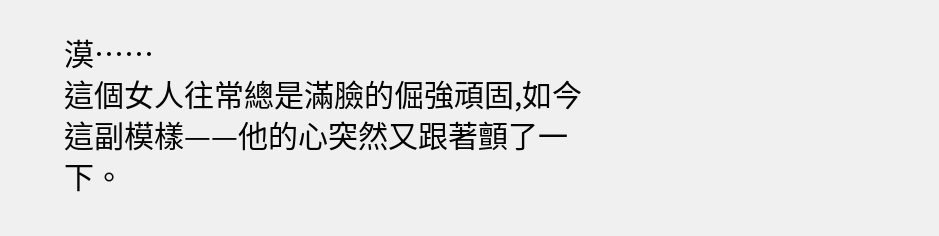漠……
這個女人往常總是滿臉的倔強頑固,如今這副模樣——他的心突然又跟著顫了一下。